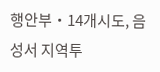행안부‧14개시도, 음성서 지역투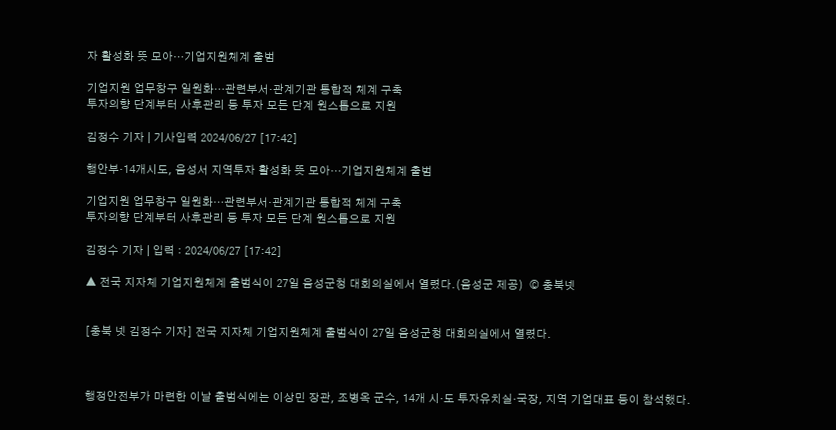자 활성화 뜻 모아…기업지원체계 출범

기업지원 업무창구 일원화…관련부서·관계기관 통합적 체계 구축
투자의향 단계부터 사후관리 등 투자 모든 단계 원스톱으로 지원

김정수 기자 | 기사입력 2024/06/27 [17:42]

행안부‧14개시도, 음성서 지역투자 활성화 뜻 모아…기업지원체계 출범

기업지원 업무창구 일원화…관련부서·관계기관 통합적 체계 구축
투자의향 단계부터 사후관리 등 투자 모든 단계 원스톱으로 지원

김정수 기자 | 입력 : 2024/06/27 [17:42]

▲ 전국 지자체 기업지원체계 출범식이 27일 음성군청 대회의실에서 열렸다.(음성군 제공)  © 충북넷


[충북 넷 김정수 기자] 전국 지자체 기업지원체계 출범식이 27일 음성군청 대회의실에서 열렸다.



행정안전부가 마련한 이날 출범식에는 이상민 장관, 조병옥 군수, 14개 시·도 투자유치실‧국장, 지역 기업대표 등이 참석했다.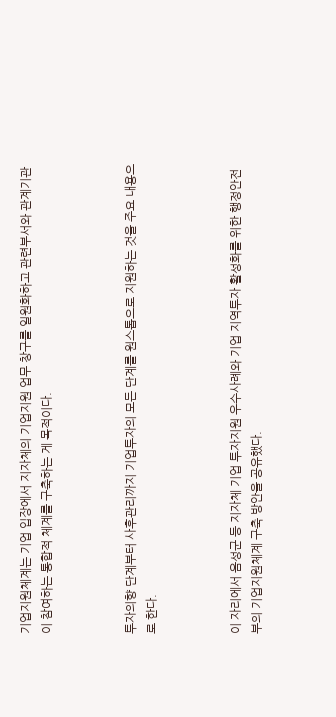기업지원체계는 기업 입장에서 지자체의 기업지원 업무 창구를 일원화하고 관련부서와 관계기관이 참여하는 통합적 체계를 구축하는 게 목적이다.



투자의향 단계부터 사후관리까지 기업투자의 모든 단계를 원스톱으로 지원하는 것을 주요 내용으로 한다.



이 자리에서 음성군 등 지자체 기업 투자지원 우수사례와 기업 지역투자 활성화를 위한 행정안전부의 기업지원체계 구축 방안을 공유했다.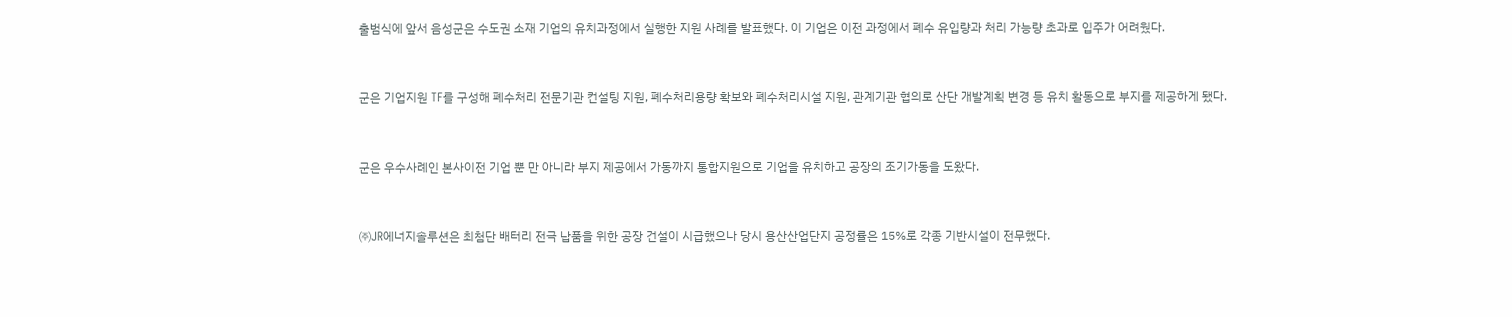출범식에 앞서 음성군은 수도권 소재 기업의 유치과정에서 실행한 지원 사례를 발표했다. 이 기업은 이전 과정에서 폐수 유입량과 처리 가능량 초과로 입주가 어려웠다.



군은 기업지원 TF를 구성해 폐수처리 전문기관 컨설팅 지원, 폐수처리용량 확보와 폐수처리시설 지원, 관계기관 협의로 산단 개발계획 변경 등 유치 활동으로 부지를 제공하게 됐다.



군은 우수사례인 본사이전 기업 뿐 만 아니라 부지 제공에서 가동까지 통합지원으로 기업을 유치하고 공장의 조기가동을 도왔다.



㈜JR에너지솔루션은 최첨단 배터리 전극 납품을 위한 공장 건설이 시급했으나 당시 용산산업단지 공정률은 15%로 각종 기반시설이 전무했다.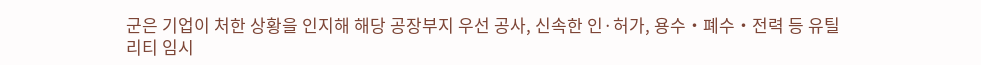군은 기업이 처한 상황을 인지해 해당 공장부지 우선 공사, 신속한 인·허가, 용수‧폐수‧전력 등 유틸리티 임시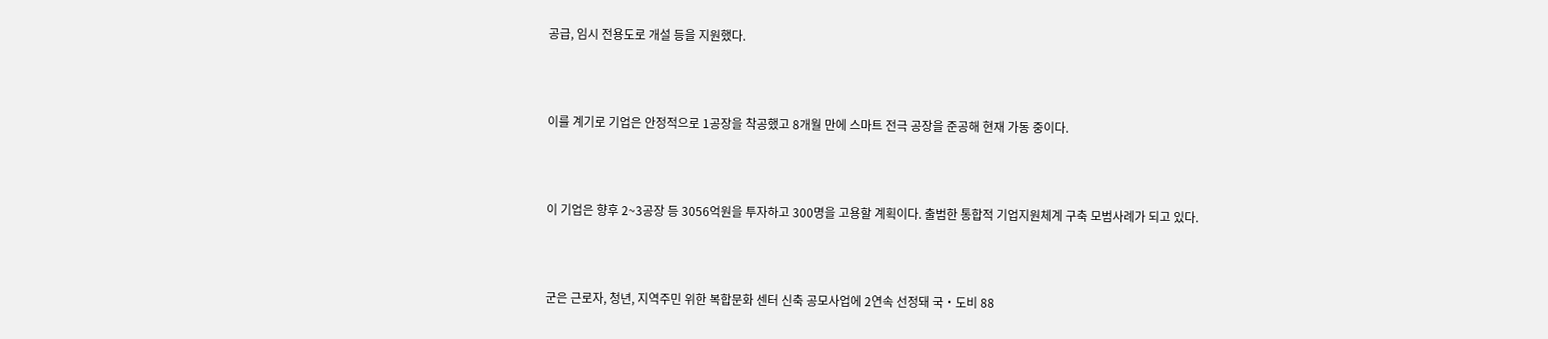공급, 임시 전용도로 개설 등을 지원했다.



이를 계기로 기업은 안정적으로 1공장을 착공했고 8개월 만에 스마트 전극 공장을 준공해 현재 가동 중이다.



이 기업은 향후 2~3공장 등 3056억원을 투자하고 300명을 고용할 계획이다. 출범한 통합적 기업지원체계 구축 모범사례가 되고 있다.



군은 근로자, 청년, 지역주민 위한 복합문화 센터 신축 공모사업에 2연속 선정돼 국‧도비 88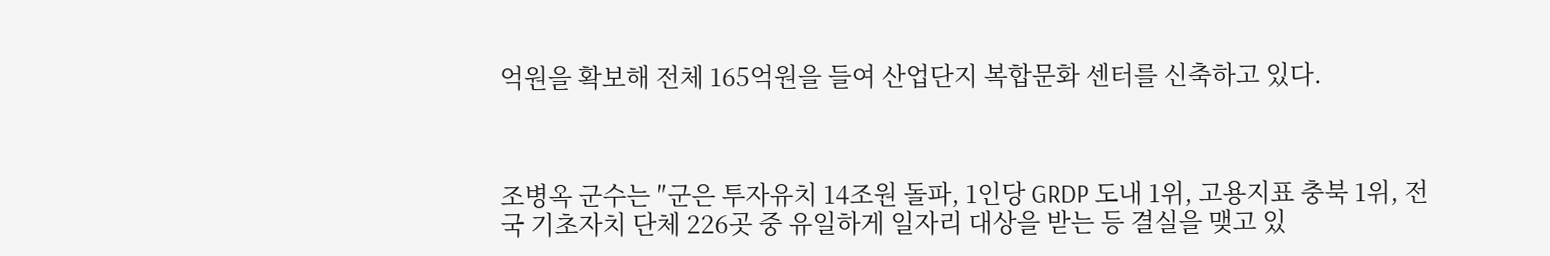억원을 확보해 전체 165억원을 들여 산업단지 복합문화 센터를 신축하고 있다.



조병옥 군수는 ″군은 투자유치 14조원 돌파, 1인당 GRDP 도내 1위, 고용지표 충북 1위, 전국 기초자치 단체 226곳 중 유일하게 일자리 대상을 받는 등 결실을 맺고 있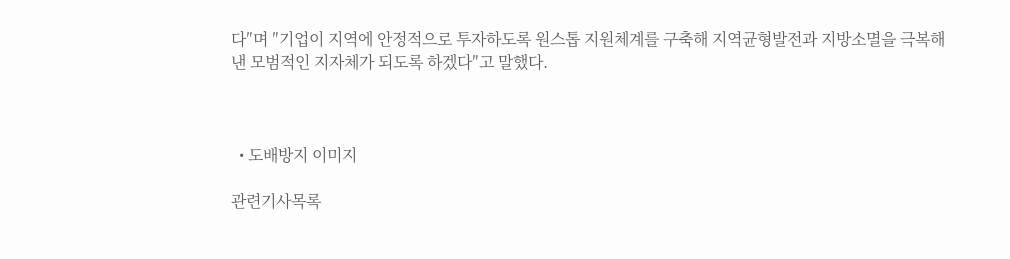다″며 ″기업이 지역에 안정적으로 투자하도록 원스톱 지원체계를 구축해 지역균형발전과 지방소멸을 극복해낸 모범적인 지자체가 되도록 하겠다″고 말했다.



  • 도배방지 이미지

관련기사목록